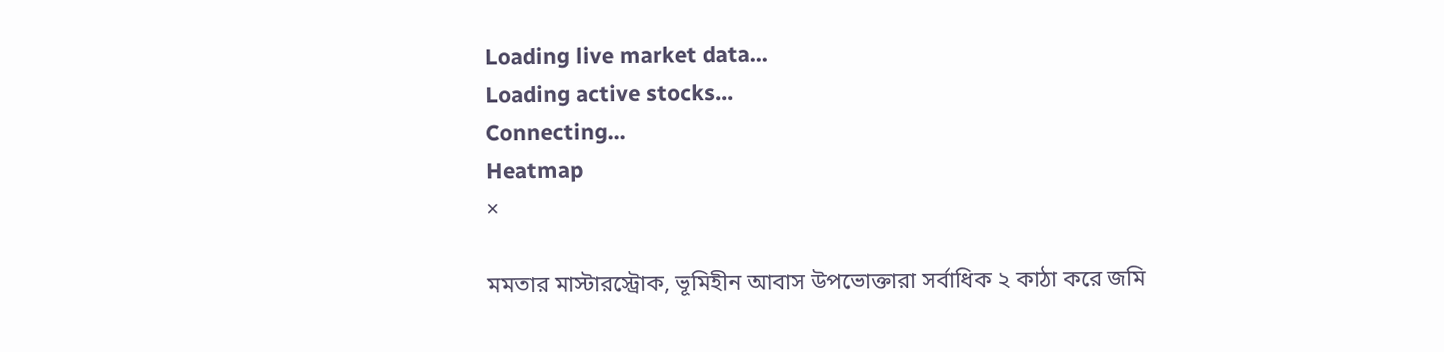Loading live market data...
Loading active stocks...
Connecting...
Heatmap
×

মমতার মাস্টারস্ট্রোক, ভূমিহীন আবাস উপভোক্তারা সর্বাধিক ২ কাঠা করে জমি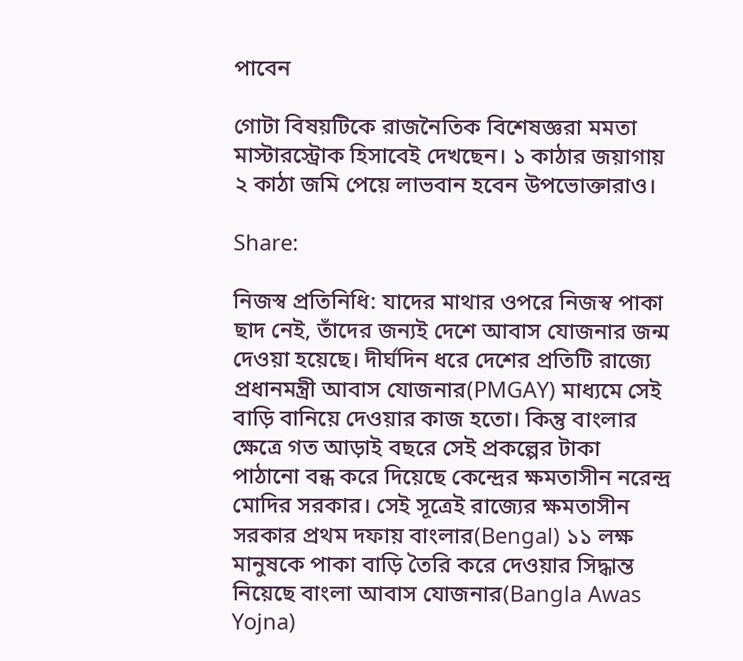পাবেন

গোটা বিষয়টিকে রাজনৈতিক বিশেষজ্ঞরা মমতা মাস্টারস্ট্রোক হিসাবেই দেখছেন। ১ কাঠার জয়াগায় ২ কাঠা জমি পেয়ে লাভবান হবেন উপভোক্তারাও।

Share:

নিজস্ব প্রতিনিধি: যাদের মাথার ওপরে নিজস্ব পাকা ছাদ নেই, তাঁদের জন্যই দেশে আবাস যোজনার জন্ম দেওয়া হয়েছে। দীর্ঘদিন ধরে দেশের প্রতিটি রাজ্যে প্রধানমন্ত্রী আবাস যোজনার(PMGAY) মাধ্যমে সেই বাড়ি বানিয়ে দেওয়ার কাজ হতো। কিন্তু বাংলার ক্ষেত্রে গত আড়াই বছরে সেই প্রকল্পের টাকা পাঠানো বন্ধ করে দিয়েছে কেন্দ্রের ক্ষমতাসীন নরেন্দ্র মোদির সরকার। সেই সূত্রেই রাজ্যের ক্ষমতাসীন সরকার প্রথম দফায় বাংলার(Bengal) ১১ লক্ষ মানুষকে পাকা বাড়ি তৈরি করে দেওয়ার সিদ্ধান্ত নিয়েছে বাংলা আবাস যোজনার(Bangla Awas Yojna)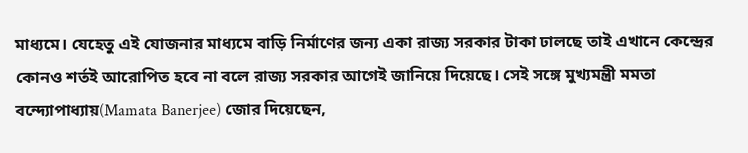মাধ্যমে। যেহেতু এই যোজনার মাধ্যমে বাড়ি নির্মাণের জন্য একা রাজ্য সরকার টাকা ঢালছে তাই এখানে কেন্দ্রের কোনও শর্তই আরোপিত হবে না বলে রাজ্য সরকার আগেই জানিয়ে দিয়েছে। সেই সঙ্গে মুখ্যমন্ত্রী মমতা বন্দ্যোপাধ্যায়(Mamata Banerjee) জোর দিয়েছেন,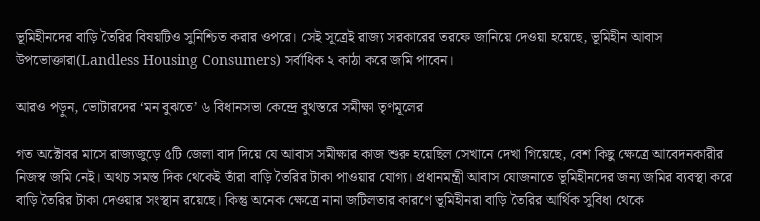ভূমিহীনদের বাড়ি তৈরির বিষয়টিও সুনিশ্চিত করার ওপরে। সেই সূত্রেই রাজ্য সরকারের তরফে জানিয়ে দেওয়া হয়েছে, ভূমিহীন আবাস উপভোক্তারা(Landless Housing Consumers) সর্বাধিক ২ কাঠা করে জমি পাবেন।

আরও পড়ুন, ভোটারদের ‘মন বুঝতে’ ৬ বিধানসভা কেন্দ্রে বুথস্তরে সমীক্ষা তৃণমূলের

গত অক্টোবর মাসে রাজ্যজুড়ে ৫টি জেলা বাদ দিয়ে যে আবাস সমীক্ষার কাজ শুরু হয়েছিল সেখানে দেখা গিয়েছে, বেশ কিছু ক্ষেত্রে আবেদনকারীর নিজস্ব জমি নেই। অথচ সমস্ত দিক থেকেই তাঁরা বাড়ি তৈরির টাকা পাওয়ার যোগ্য। প্রধানমন্ত্রী আবাস যোজনাতে ভূমিহীনদের জন্য জমির ব্যবস্থা করে বাড়ি তৈরির টাকা দেওয়ার সংস্থান রয়েছে। কিন্তু অনেক ক্ষেত্রে নানা জটিলতার কারণে ভূমিহীনরা বাড়ি তৈরির আর্থিক সুবিধা থেকে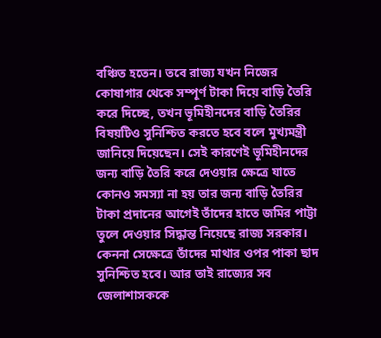বঞ্চিত হতেন। তবে রাজ্য যখন নিজের কোষাগার থেকে সম্পূর্ণ টাকা দিয়ে বাড়ি তৈরি করে দিচ্ছে, তখন ভূমিহীনদের বাড়ি তৈরির বিষয়টিও সুনিশ্চিত করতে হবে বলে মুখ্যমন্ত্রী জানিয়ে দিয়েছেন। সেই কারণেই ভূমিহীনদের জন্য বাড়ি তৈরি করে দেওয়ার ক্ষেত্রে যাতে কোনও সমস্যা না হয় তার জন্য বাড়ি তৈরির টাকা প্রদানের আগেই তাঁদের হাতে জমির পাট্টা তুলে দেওয়ার সিদ্ধান্ত নিয়েছে রাজ্য সরকার। কেননা সেক্ষেত্রে তাঁদের মাথার ওপর পাকা ছাদ সুনিশ্চিত হবে। আর তাই রাজ্যের সব জেলাশাসককে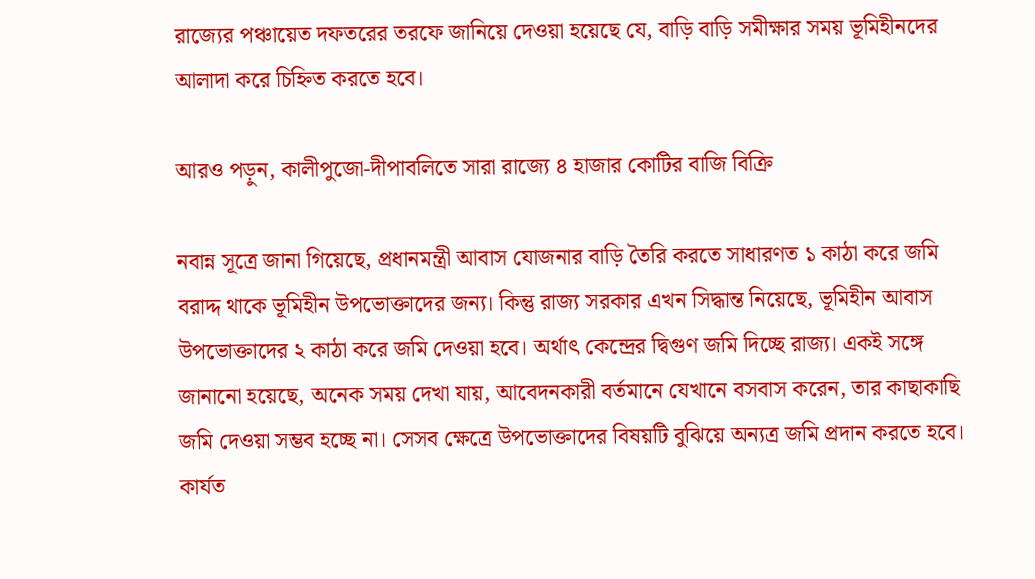রাজ্যের পঞ্চায়েত দফতরের তরফে জানিয়ে দেওয়া হয়েছে যে, বাড়ি বাড়ি সমীক্ষার সময় ভূমিহীনদের আলাদা করে চিহ্নিত করতে হবে।

আরও পড়ুন, কালীপুজো-দীপাবলিতে সারা রাজ্যে ৪ হাজার কোটির বাজি বিক্রি

নবান্ন সূত্রে জানা গিয়েছে, প্রধানমন্ত্রী আবাস যোজনার বাড়ি তৈরি করতে সাধারণত ১ কাঠা করে জমি বরাদ্দ থাকে ভূমিহীন উপভোক্তাদের জন্য। কিন্তু রাজ্য সরকার এখন সিদ্ধান্ত নিয়েছে, ভূমিহীন আবাস উপভোক্তাদের ২ কাঠা করে জমি দেওয়া হবে। অর্থাৎ কেন্দ্রের দ্বিগুণ জমি দিচ্ছে রাজ্য। একই সঙ্গে জানানো হয়েছে, অনেক সময় দেখা যায়, আবেদনকারী বর্তমানে যেখানে বসবাস করেন, তার কাছাকাছি জমি দেওয়া সম্ভব হচ্ছে না। সেসব ক্ষেত্রে উপভোক্তাদের বিষয়টি বুঝিয়ে অন্যত্র জমি প্রদান করতে হবে। কার্যত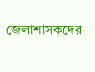জেলাশাসকদের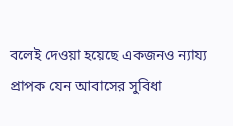বলেই দেওয়া হয়েছে একজনও ন্যায্য প্রাপক যেন আবাসের সুবিধা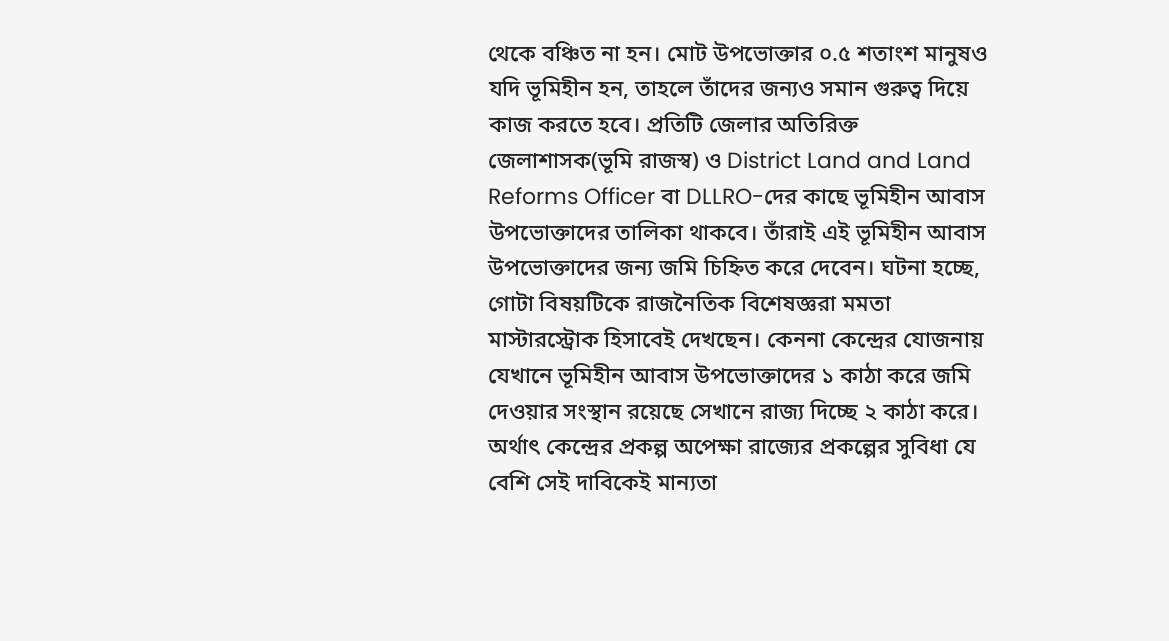থেকে বঞ্চিত না হন। মোট উপভোক্তার ০.৫ শতাংশ মানুষও যদি ভূমিহীন হন, তাহলে তাঁদের জন্যও সমান গুরুত্ব দিয়ে কাজ করতে হবে। প্রতিটি জেলার অতিরিক্ত জেলাশাসক(ভূমি রাজস্ব) ও District Land and Land Reforms Officer বা DLLRO-দের কাছে ভূমিহীন আবাস উপভোক্তাদের তালিকা থাকবে। তাঁরাই এই ভূমিহীন আবাস উপভোক্তাদের জন্য জমি চিহ্নিত করে দেবেন। ঘটনা হচ্ছে, গোটা বিষয়টিকে রাজনৈতিক বিশেষজ্ঞরা মমতা মাস্টারস্ট্রোক হিসাবেই দেখছেন। কেননা কেন্দ্রের যোজনায় যেখানে ভূমিহীন আবাস উপভোক্তাদের ১ কাঠা করে জমি দেওয়ার সংস্থান রয়েছে সেখানে রাজ্য দিচ্ছে ২ কাঠা করে। অর্থাৎ কেন্দ্রের প্রকল্প অপেক্ষা রাজ্যের প্রকল্পের সুবিধা যে বেশি সেই দাবিকেই মান্যতা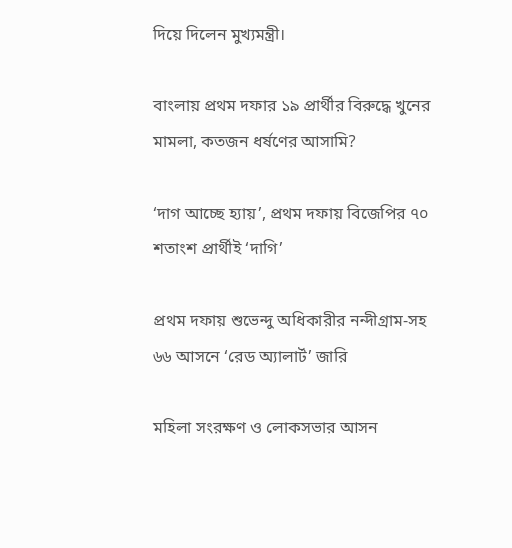দিয়ে দিলেন মুখ্যমন্ত্রী।

বাংলায় প্রথম দফার ১৯ প্রার্থীর বিরুদ্ধে খুনের মামলা, কতজন ধর্ষণের আসামি?

‘দাগ আচ্ছে হ্যায়’, প্রথম দফায় বিজেপির ৭০ শতাংশ প্রার্থীই ‘দাগি’

প্রথম দফায় শুভেন্দু অধিকারীর নন্দীগ্রাম-সহ ৬৬ আসনে ‘রেড অ্যালার্ট’ জারি

মহিলা সংরক্ষণ ও লোকসভার আসন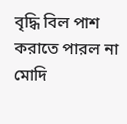বৃদ্ধি বিল পাশ করাতে পারল না মোদি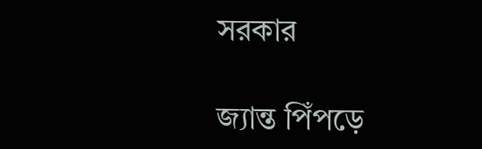সরকার

জ্যান্ত পিঁপড়ে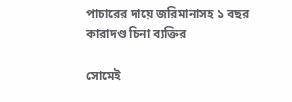পাচারের দায়ে জরিমানাসহ ১ বছর কারাদণ্ড চিনা ব্যক্তির

সোমেই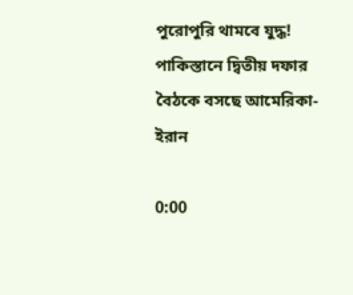পুরোপুরি থামবে যুদ্ধ! পাকিস্তানে দ্বিতীয় দফার বৈঠকে বসছে আমেরিকা-ইরান

0:00